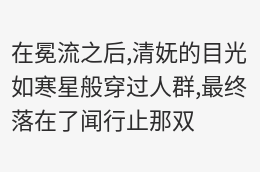在冕流之后,清妩的目光如寒星般穿过人群,最终落在了闻行止那双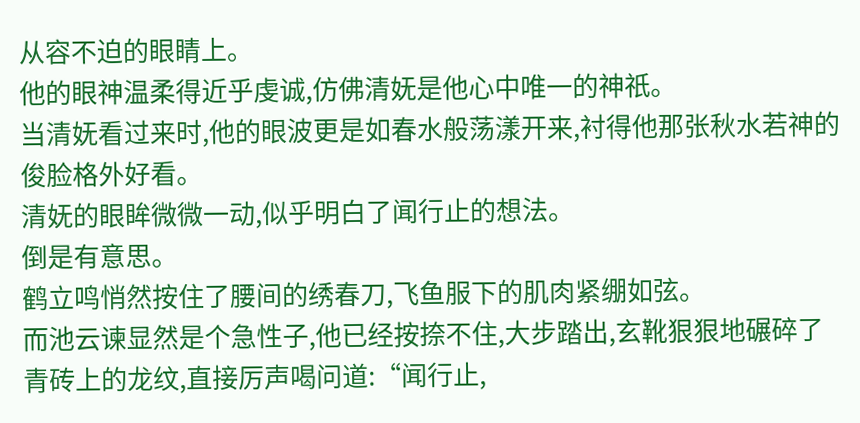从容不迫的眼睛上。
他的眼神温柔得近乎虔诚,仿佛清妩是他心中唯一的神祇。
当清妩看过来时,他的眼波更是如春水般荡漾开来,衬得他那张秋水若神的俊脸格外好看。
清妩的眼眸微微一动,似乎明白了闻行止的想法。
倒是有意思。
鹤立鸣悄然按住了腰间的绣春刀,飞鱼服下的肌肉紧绷如弦。
而池云谏显然是个急性子,他已经按捺不住,大步踏出,玄靴狠狠地碾碎了青砖上的龙纹,直接厉声喝问道:“闻行止,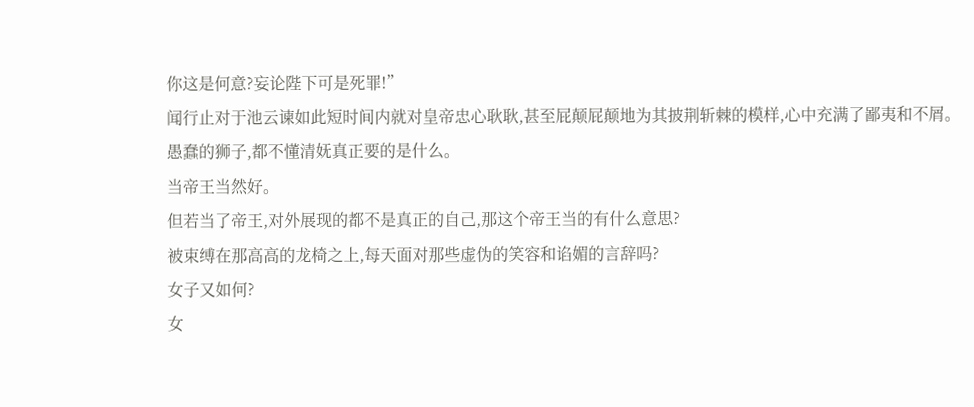你这是何意?妄论陛下可是死罪!”
闻行止对于池云谏如此短时间内就对皇帝忠心耿耿,甚至屁颠屁颠地为其披荆斩棘的模样,心中充满了鄙夷和不屑。
愚蠢的狮子,都不懂清妩真正要的是什么。
当帝王当然好。
但若当了帝王,对外展现的都不是真正的自己,那这个帝王当的有什么意思?
被束缚在那高高的龙椅之上,每天面对那些虚伪的笑容和谄媚的言辞吗?
女子又如何?
女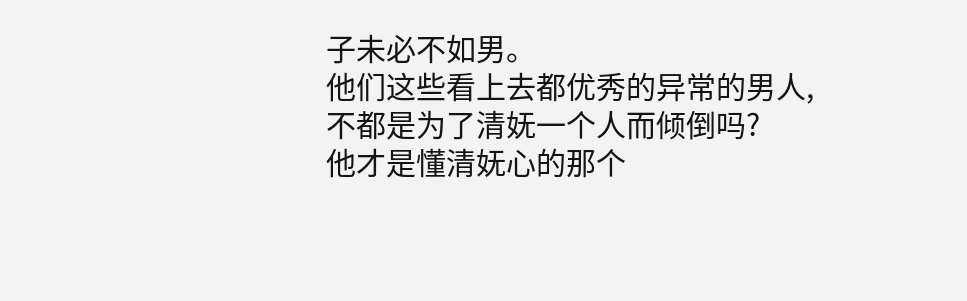子未必不如男。
他们这些看上去都优秀的异常的男人,不都是为了清妩一个人而倾倒吗?
他才是懂清妩心的那个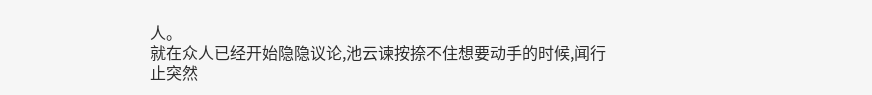人。
就在众人已经开始隐隐议论,池云谏按捺不住想要动手的时候,闻行止突然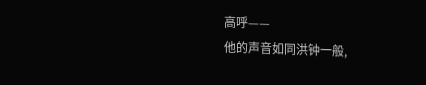高呼——
他的声音如同洪钟一般,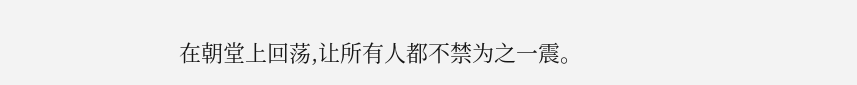在朝堂上回荡,让所有人都不禁为之一震。